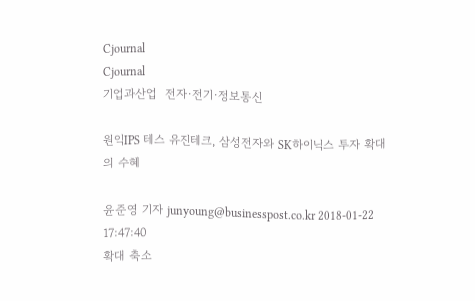Cjournal
Cjournal
기업과산업  전자·전기·정보통신

원익IPS 테스 유진테크, 삼성전자와 SK하이닉스 투자 확대의 수혜

윤준영 기자 junyoung@businesspost.co.kr 2018-01-22 17:47:40
확대 축소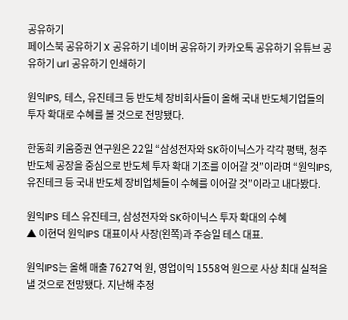공유하기
페이스북 공유하기 X 공유하기 네이버 공유하기 카카오톡 공유하기 유튜브 공유하기 url 공유하기 인쇄하기

원익IPS, 테스, 유진테크 등 반도체 장비회사들이 올해 국내 반도체기업들의 투자 확대로 수혜를 볼 것으로 전망됐다.

한동희 키움증권 연구원은 22일 “삼성전자와 SK하이닉스가 각각 평택, 청주 반도체 공장을 중심으로 반도체 투자 확대 기조를 이어갈 것”이라며 “원익IPS, 유진테크 등 국내 반도체 장비업체들이 수혜를 이어갈 것”이라고 내다봤다.

원익IPS 테스 유진테크, 삼성전자와 SK하이닉스 투자 확대의 수혜
▲ 이현덕 원익IPS 대표이사 사장(왼쪽)과 주승일 테스 대표.

원익IPS는 올해 매출 7627억 원, 영업이익 1558억 원으로 사상 최대 실적을 낼 것으로 전망됐다. 지난해 추정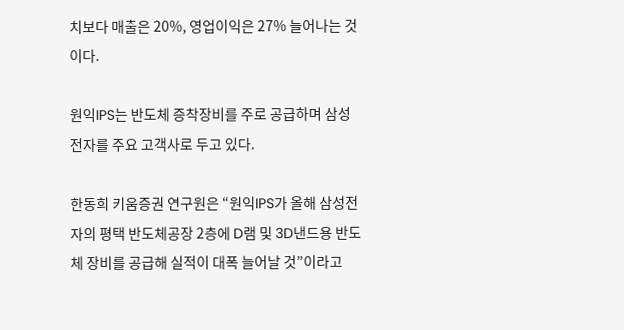치보다 매출은 20%, 영업이익은 27% 늘어나는 것이다.

원익IPS는 반도체 증착장비를 주로 공급하며 삼성전자를 주요 고객사로 두고 있다.

한동희 키움증권 연구원은 “원익IPS가 올해 삼성전자의 평택 반도체공장 2층에 D램 및 3D낸드용 반도체 장비를 공급해 실적이 대폭 늘어날 것”이라고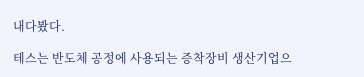내다봤다.

테스는 반도체 공정에 사용되는 증착장비 생산기업으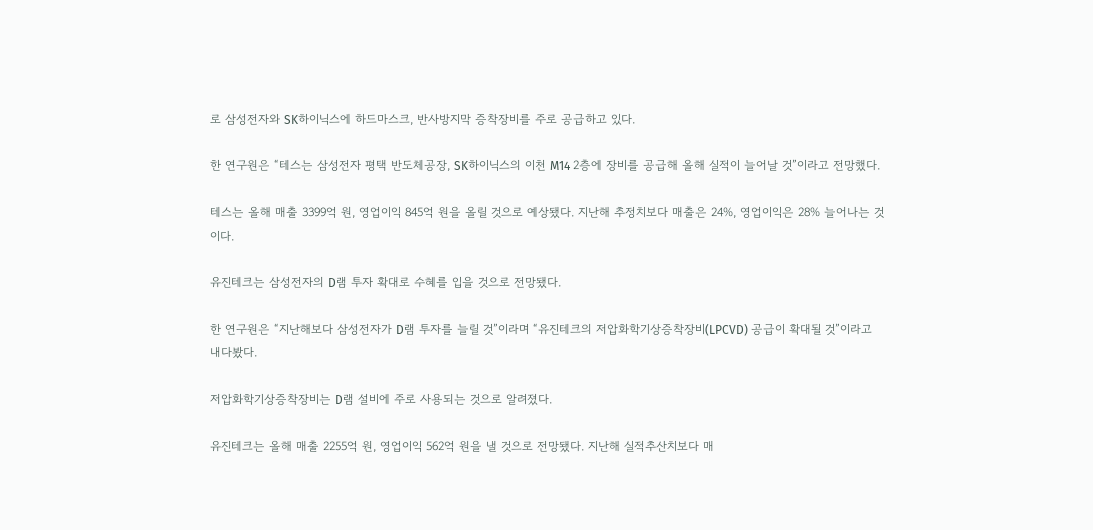로 삼성전자와 SK하이닉스에 하드마스크, 반사방지막 증착장비를 주로 공급하고 있다.

한 연구원은 “테스는 삼성전자 평택 반도체공장, SK하이닉스의 이천 M14 2층에 장비를 공급해 올해 실적이 늘어날 것”이라고 전망했다.

테스는 올해 매출 3399억 원, 영업이익 845억 원을 올릴 것으로 예상됐다. 지난해 추정치보다 매출은 24%, 영업이익은 28% 늘어나는 것이다.

유진테크는 삼성전자의 D램 투자 확대로 수혜를 입을 것으로 전망됐다.

한 연구원은 “지난해보다 삼성전자가 D램 투자를 늘릴 것”이라며 “유진테크의 저압화학기상증착장비(LPCVD) 공급이 확대될 것”이라고 내다봤다.

저압화학기상증착장비는 D램 설비에 주로 사용되는 것으로 알려졌다.

유진테크는 올해 매출 2255억 원, 영업이익 562억 원을 낼 것으로 전망됐다. 지난해 실적추산치보다 매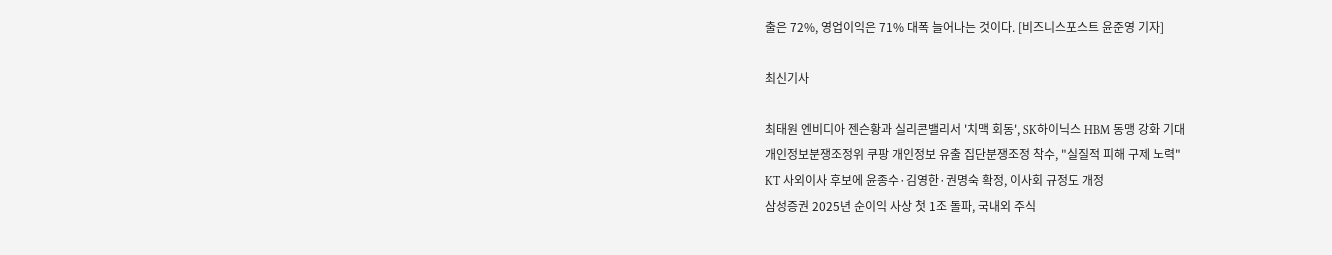출은 72%, 영업이익은 71% 대폭 늘어나는 것이다. [비즈니스포스트 윤준영 기자]

최신기사

최태원 엔비디아 젠슨황과 실리콘밸리서 '치맥 회동', SK하이닉스 HBM 동맹 강화 기대
개인정보분쟁조정위 쿠팡 개인정보 유출 집단분쟁조정 착수, "실질적 피해 구제 노력"
KT 사외이사 후보에 윤종수·김영한·권명숙 확정, 이사회 규정도 개정
삼성증권 2025년 순이익 사상 첫 1조 돌파, 국내외 주식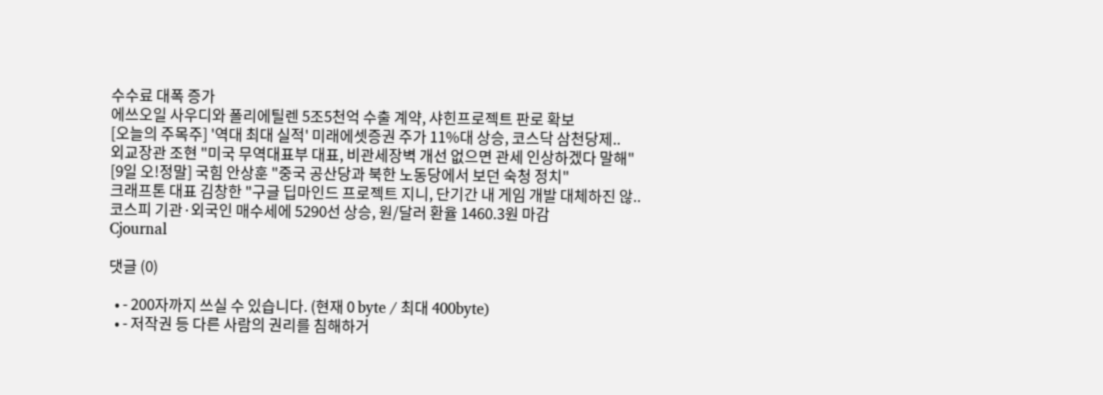수수료 대폭 증가
에쓰오일 사우디와 폴리에틸렌 5조5천억 수출 계약, 샤힌프로젝트 판로 확보
[오늘의 주목주] '역대 최대 실적' 미래에셋증권 주가 11%대 상승, 코스닥 삼천당제..
외교장관 조현 "미국 무역대표부 대표, 비관세장벽 개선 없으면 관세 인상하겠다 말해"
[9일 오!정말] 국힘 안상훈 "중국 공산당과 북한 노동당에서 보던 숙청 정치"
크래프톤 대표 김창한 "구글 딥마인드 프로젝트 지니, 단기간 내 게임 개발 대체하진 않..
코스피 기관·외국인 매수세에 5290선 상승, 원/달러 환율 1460.3원 마감
Cjournal

댓글 (0)

  • - 200자까지 쓰실 수 있습니다. (현재 0 byte / 최대 400byte)
  • - 저작권 등 다른 사람의 권리를 침해하거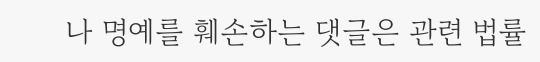나 명예를 훼손하는 댓글은 관련 법률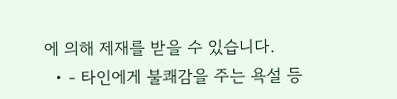에 의해 제재를 받을 수 있습니다.
  • - 타인에게 불쾌감을 주는 욕설 등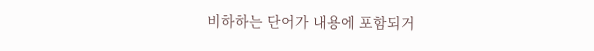비하하는 단어가 내용에 포함되거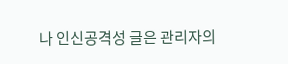나 인신공격성 글은 관리자의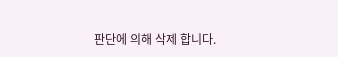판단에 의해 삭제 합니다.